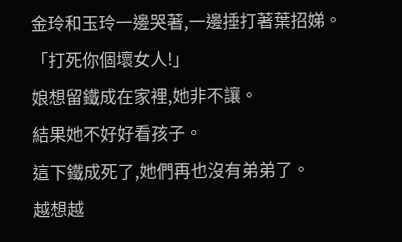金玲和玉玲一邊哭著,一邊捶打著葉招娣。
「打死你個壞女人!」
娘想留鐵成在家裡,她非不讓。
結果她不好好看孩子。
這下鐵成死了,她們再也沒有弟弟了。
越想越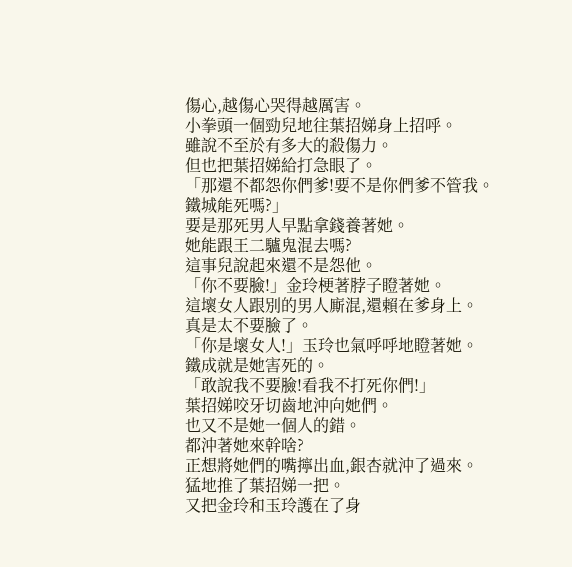傷心,越傷心哭得越厲害。
小拳頭一個勁兒地往葉招娣身上招呼。
雖說不至於有多大的殺傷力。
但也把葉招娣給打急眼了。
「那還不都怨你們爹!要不是你們爹不管我。
鐵城能死嗎?」
要是那死男人早點拿錢養著她。
她能跟王二驢鬼混去嗎?
這事兒說起來還不是怨他。
「你不要臉!」金玲梗著脖子瞪著她。
這壞女人跟別的男人廝混,還賴在爹身上。
真是太不要臉了。
「你是壞女人!」玉玲也氣呼呼地瞪著她。
鐵成就是她害死的。
「敢說我不要臉!看我不打死你們!」
葉招娣咬牙切齒地沖向她們。
也又不是她一個人的錯。
都沖著她來幹啥?
正想將她們的嘴擰出血,銀杏就沖了過來。
猛地推了葉招娣一把。
又把金玲和玉玲護在了身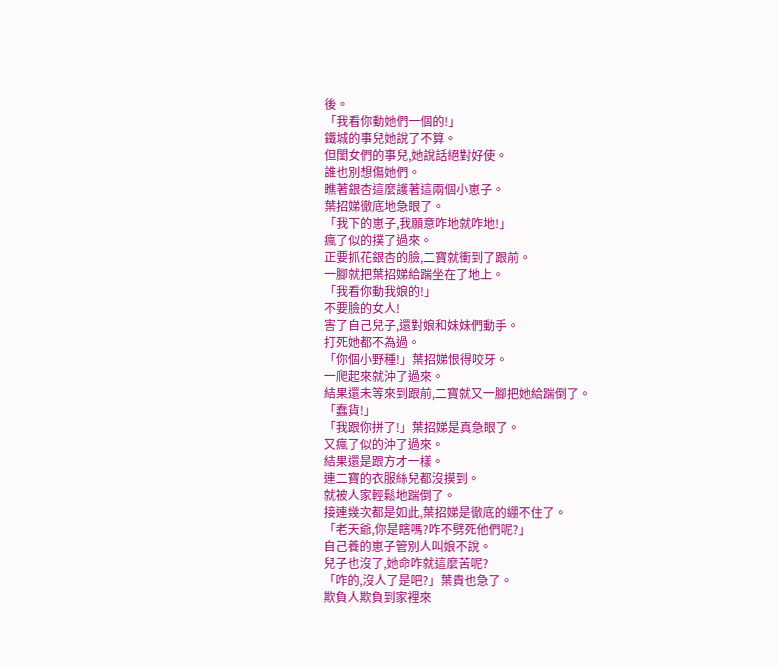後。
「我看你動她們一個的!」
鐵城的事兒她說了不算。
但閨女們的事兒,她說話絕對好使。
誰也別想傷她們。
瞧著銀杏這麼護著這兩個小崽子。
葉招娣徹底地急眼了。
「我下的崽子,我願意咋地就咋地!」
瘋了似的撲了過來。
正要抓花銀杏的臉,二寶就衝到了跟前。
一腳就把葉招娣給踹坐在了地上。
「我看你動我娘的!」
不要臉的女人!
害了自己兒子,還對娘和妹妹們動手。
打死她都不為過。
「你個小野種!」葉招娣恨得咬牙。
一爬起來就沖了過來。
結果還未等來到跟前,二寶就又一腳把她給踹倒了。
「蠢貨!」
「我跟你拼了!」葉招娣是真急眼了。
又瘋了似的沖了過來。
結果還是跟方才一樣。
連二寶的衣服絲兒都沒摸到。
就被人家輕鬆地踹倒了。
接連幾次都是如此,葉招娣是徹底的綳不住了。
「老天爺,你是瞎嗎?咋不劈死他們呢?」
自己養的崽子管別人叫娘不說。
兒子也沒了,她命咋就這麼苦呢?
「咋的,沒人了是吧?」葉貴也急了。
欺負人欺負到家裡來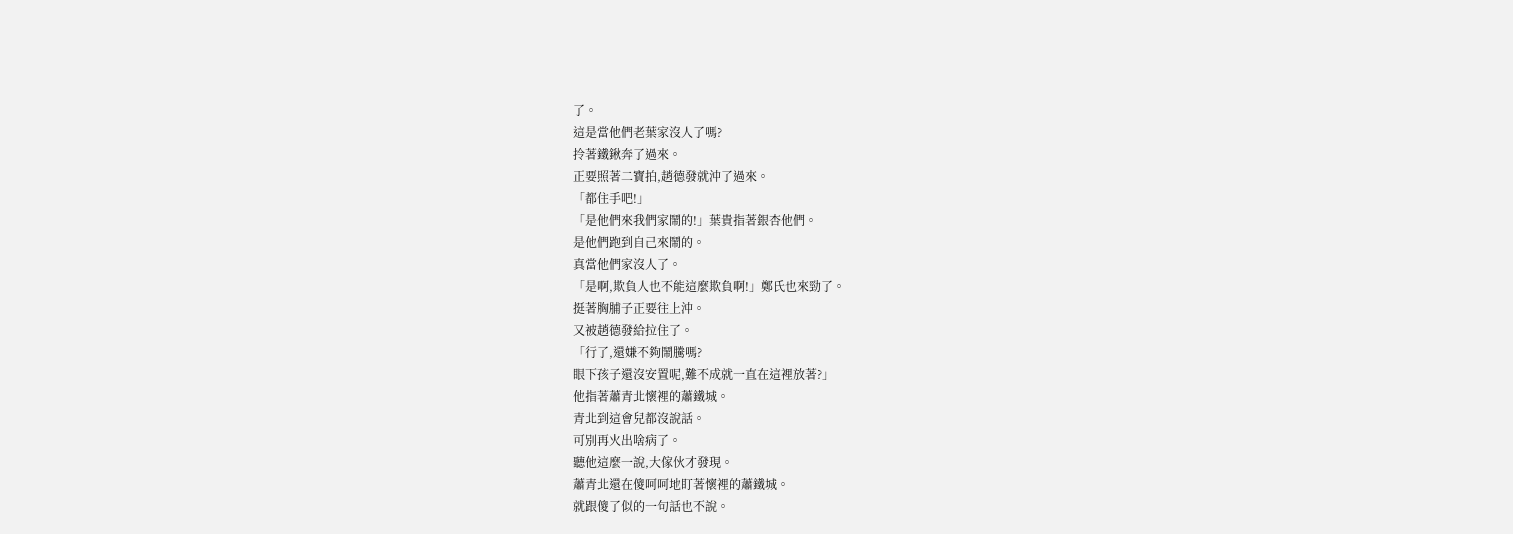了。
這是當他們老葉家沒人了嗎?
拎著鐵鍬奔了過來。
正要照著二寶拍,趙德發就沖了過來。
「都住手吧!」
「是他們來我們家鬧的!」葉貴指著銀杏他們。
是他們跑到自己來鬧的。
真當他們家沒人了。
「是啊,欺負人也不能這麼欺負啊!」鄭氏也來勁了。
挺著胸脯子正要往上沖。
又被趙德發給拉住了。
「行了,還嫌不夠鬧騰嗎?
眼下孩子還沒安置呢,難不成就一直在這裡放著?」
他指著蕭青北懷裡的蕭鐵城。
青北到這會兒都沒說話。
可別再火出啥病了。
聽他這麼一說,大傢伙才發現。
蕭青北還在傻呵呵地盯著懷裡的蕭鐵城。
就跟傻了似的一句話也不說。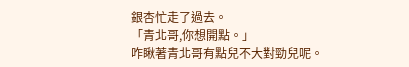銀杏忙走了過去。
「青北哥,你想開點。」
咋瞅著青北哥有點兒不大對勁兒呢。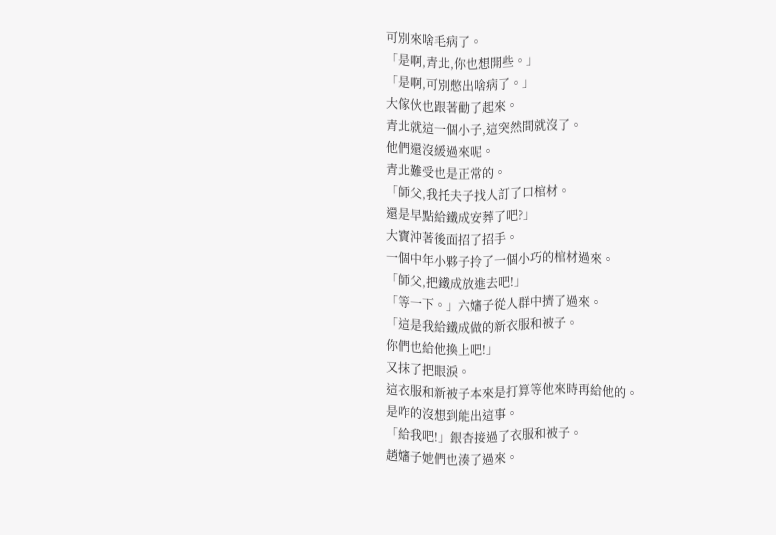可別來啥毛病了。
「是啊,青北,你也想開些。」
「是啊,可別憋出啥病了。」
大傢伙也跟著勸了起來。
青北就這一個小子,這突然間就沒了。
他們還沒緩過來呢。
青北難受也是正常的。
「師父,我托夫子找人訂了口棺材。
還是早點給鐵成安葬了吧?」
大寶沖著後面招了招手。
一個中年小夥子拎了一個小巧的棺材過來。
「師父,把鐵成放進去吧!」
「等一下。」六嬸子從人群中擠了過來。
「這是我給鐵成做的新衣服和被子。
你們也給他換上吧!」
又抹了把眼淚。
這衣服和新被子本來是打算等他來時再給他的。
是咋的沒想到能出這事。
「給我吧!」銀杏接過了衣服和被子。
趙嬸子她們也湊了過來。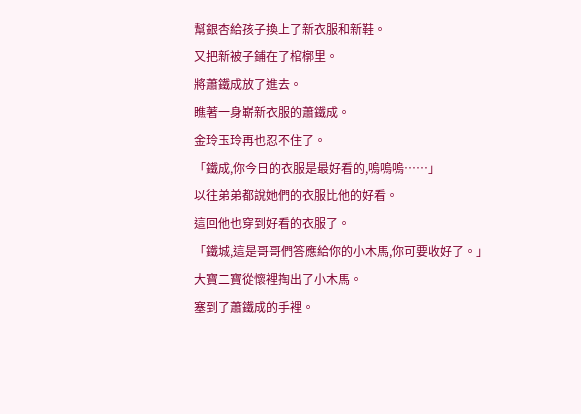幫銀杏給孩子換上了新衣服和新鞋。
又把新被子鋪在了棺槨里。
將蕭鐵成放了進去。
瞧著一身嶄新衣服的蕭鐵成。
金玲玉玲再也忍不住了。
「鐵成,你今日的衣服是最好看的,嗚嗚嗚……」
以往弟弟都說她們的衣服比他的好看。
這回他也穿到好看的衣服了。
「鐵城,這是哥哥們答應給你的小木馬,你可要收好了。」
大寶二寶從懷裡掏出了小木馬。
塞到了蕭鐵成的手裡。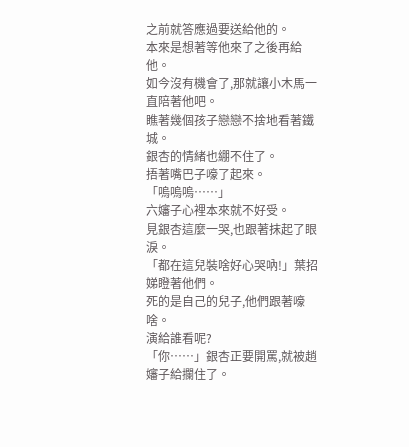之前就答應過要送給他的。
本來是想著等他來了之後再給他。
如今沒有機會了,那就讓小木馬一直陪著他吧。
瞧著幾個孩子戀戀不捨地看著鐵城。
銀杏的情緒也綳不住了。
捂著嘴巴子嚎了起來。
「嗚嗚嗚……」
六嬸子心裡本來就不好受。
見銀杏這麼一哭,也跟著抹起了眼淚。
「都在這兒裝啥好心哭吶!」葉招娣瞪著他們。
死的是自己的兒子,他們跟著嚎啥。
演給誰看呢?
「你……」銀杏正要開罵,就被趙嬸子給攔住了。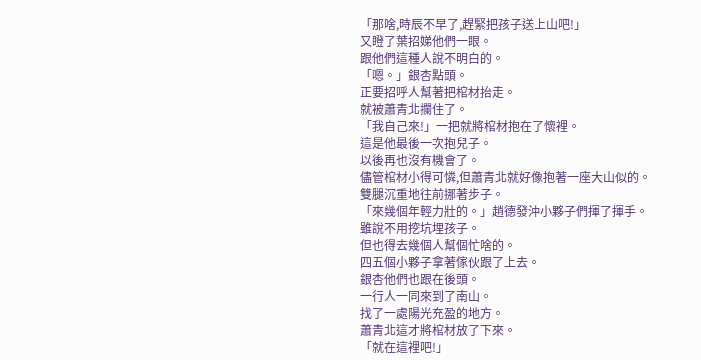「那啥,時辰不早了,趕緊把孩子送上山吧!」
又瞪了葉招娣他們一眼。
跟他們這種人說不明白的。
「嗯。」銀杏點頭。
正要招呼人幫著把棺材抬走。
就被蕭青北攔住了。
「我自己來!」一把就將棺材抱在了懷裡。
這是他最後一次抱兒子。
以後再也沒有機會了。
儘管棺材小得可憐,但蕭青北就好像抱著一座大山似的。
雙腿沉重地往前挪著步子。
「來幾個年輕力壯的。」趙德發沖小夥子們揮了揮手。
雖說不用挖坑埋孩子。
但也得去幾個人幫個忙啥的。
四五個小夥子拿著傢伙跟了上去。
銀杏他們也跟在後頭。
一行人一同來到了南山。
找了一處陽光充盈的地方。
蕭青北這才將棺材放了下來。
「就在這裡吧!」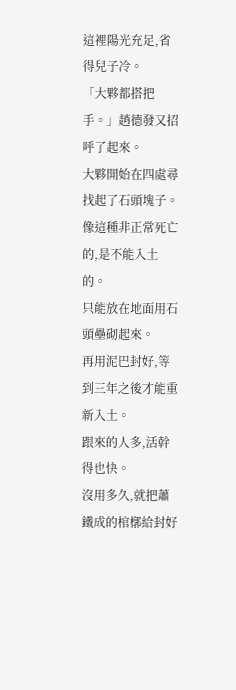這裡陽光充足,省得兒子冷。
「大夥都搭把手。」趙德發又招呼了起來。
大夥開始在四處尋找起了石頭塊子。
像這種非正常死亡的,是不能入土的。
只能放在地面用石頭壘砌起來。
再用泥巴封好,等到三年之後才能重新入土。
跟來的人多,活幹得也快。
沒用多久,就把蕭鐵成的棺槨給封好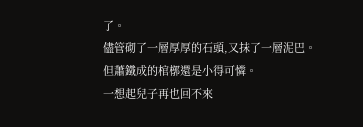了。
儘管砌了一層厚厚的石頭,又抹了一層泥巴。
但蕭鐵成的棺槨還是小得可憐。
一想起兒子再也回不來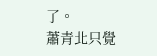了。
蕭青北只覺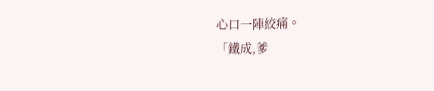心口一陣絞痛。
「鐵成,爹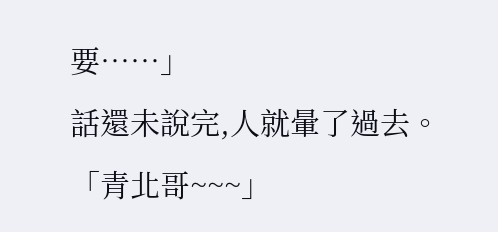要……」
話還未說完,人就暈了過去。
「青北哥~~~」